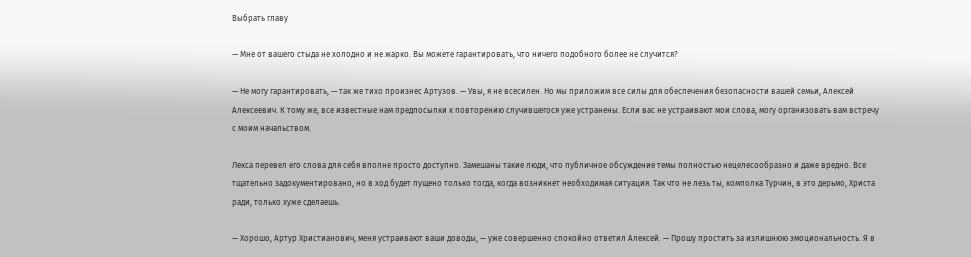Выбрать главу

— Мне от вашего стыда не холодно и не жарко. Вы можете гарантировать, что ничего подобного более не случится?

— Не могу гарантировать, — так же тихо произнес Артузов. — Увы, я не всесилен. Но мы приложим все силы для обеспечения безопасности вашей семьи, Алексей Алексеевич. К тому же, все известные нам предпосылки к повторению случившегося уже устранены. Если вас не устраивают мои слова, могу организовать вам встречу с моим начальством.

Лекса перевел его слова для себя вполне просто доступно. Замешаны такие люди, что публичное обсуждение темы полностью нецелесообразно и даже вредно. Все тщательно задокументировано, но в ход будет пущено только тогда, когда возникнет необходимая ситуация. Так что не лезь ты, комполка Турчин, в это дерьмо, Христа ради, только хуже сделаешь.

— Хорошо, Артур Христианович, меня устраивают ваши доводы, — уже совершенно спокойно ответил Алексей. — Прошу простить за излишнюю эмоциональность. Я в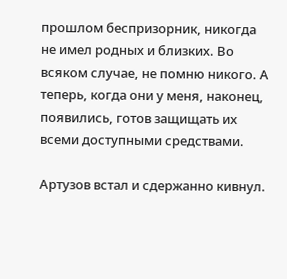прошлом беспризорник, никогда не имел родных и близких. Во всяком случае, не помню никого. А теперь, когда они у меня, наконец, появились, готов защищать их всеми доступными средствами.

Артузов встал и сдержанно кивнул.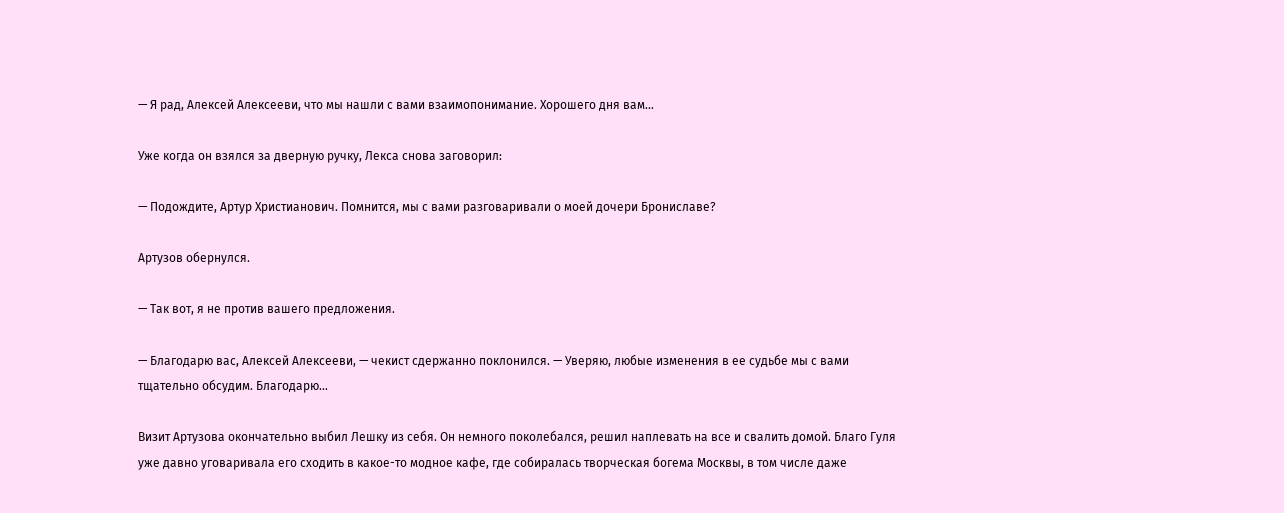— Я рад, Алексей Алексееви, что мы нашли с вами взаимопонимание. Хорошего дня вам…

Уже когда он взялся за дверную ручку, Лекса снова заговорил:

— Подождите, Артур Христианович. Помнится, мы с вами разговаривали о моей дочери Брониславе?

Артузов обернулся.

— Так вот, я не против вашего предложения.

— Благодарю вас, Алексей Алексееви, — чекист сдержанно поклонился. — Уверяю, любые изменения в ее судьбе мы с вами тщательно обсудим. Благодарю…

Визит Артузова окончательно выбил Лешку из себя. Он немного поколебался, решил наплевать на все и свалить домой. Благо Гуля уже давно уговаривала его сходить в какое-то модное кафе, где собиралась творческая богема Москвы, в том числе даже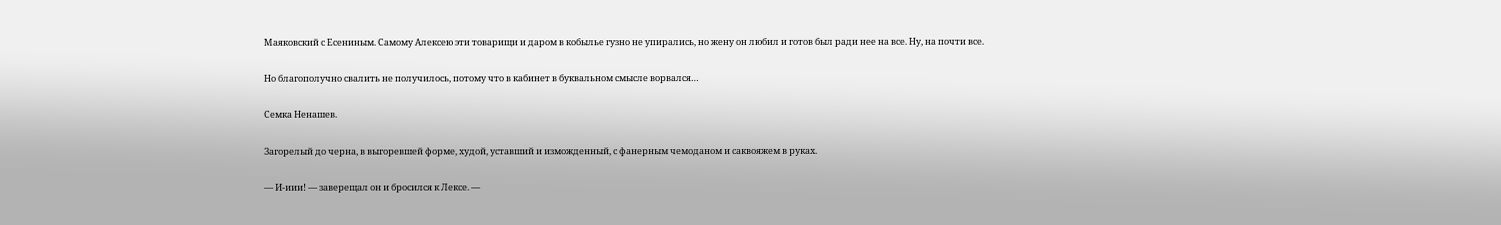Маяковский с Есениным. Самому Алексею эти товарищи и даром в кобылье гузно не упирались, но жену он любил и готов был ради нее на все. Ну, на почти все.

Но благополучно свалить не получилось, потому что в кабинет в буквальном смысле ворвался…

Семка Ненашев.

Загорелый до черна, в выгоревшей форме, худой, уставший и изможденный, с фанерным чемоданом и саквояжем в руках.

— И-иии! — заверещал он и бросился к Лексе. —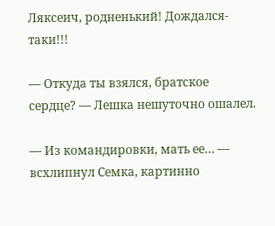Ляксеич, родненький! Дождался-таки!!!

— Откуда ты взялся, братское сердце? — Лешка нешуточно ошалел.

— Из командировки, мать ее… — всхлипнул Семка, картинно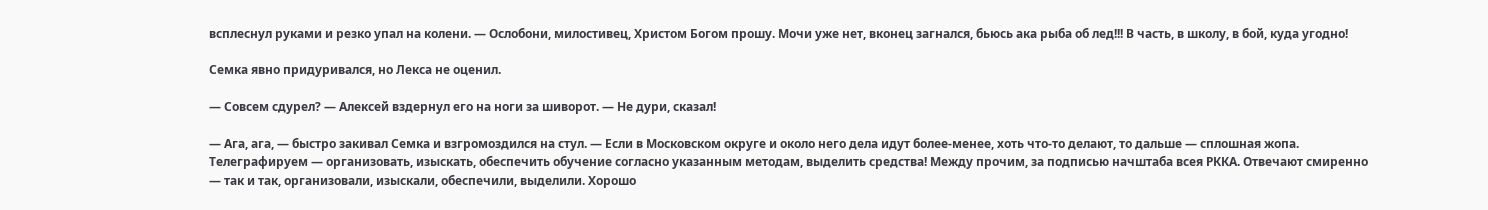всплеснул руками и резко упал на колени. — Ослобони, милостивец, Христом Богом прошу. Мочи уже нет, вконец загнался, бьюсь ака рыба об лед!!! В часть, в школу, в бой, куда угодно!

Семка явно придуривался, но Лекса не оценил.

— Совсем сдурел? — Алексей вздернул его на ноги за шиворот. — Не дури, сказал!

— Ага, ага, — быстро закивал Семка и взгромоздился на стул. — Если в Московском округе и около него дела идут более-менее, хоть что-то делают, то дальше — сплошная жопа. Телеграфируем — организовать, изыскать, обеспечить обучение согласно указанным методам, выделить средства! Между прочим, за подписью начштаба всея РККА. Отвечают смиренно — так и так, организовали, изыскали, обеспечили, выделили. Хорошо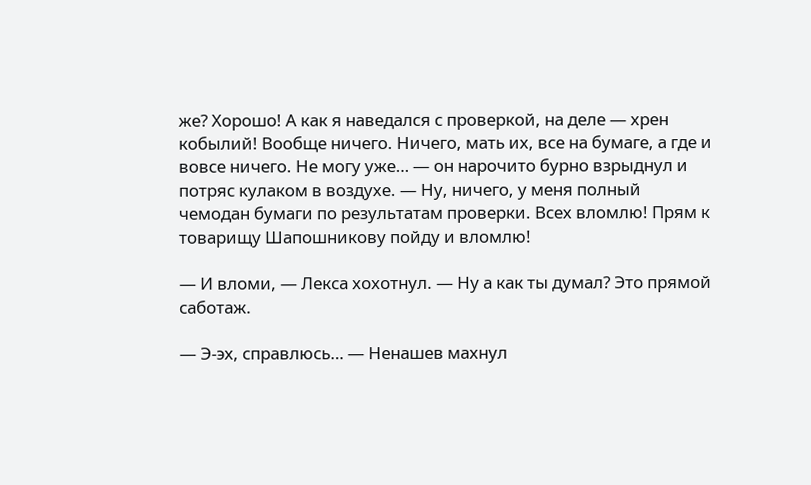же? Хорошо! А как я наведался с проверкой, на деле — хрен кобылий! Вообще ничего. Ничего, мать их, все на бумаге, а где и вовсе ничего. Не могу уже… — он нарочито бурно взрыднул и потряс кулаком в воздухе. — Ну, ничего, у меня полный чемодан бумаги по результатам проверки. Всех вломлю! Прям к товарищу Шапошникову пойду и вломлю!

— И вломи, — Лекса хохотнул. — Ну а как ты думал? Это прямой саботаж.

— Э-эх, справлюсь… — Ненашев махнул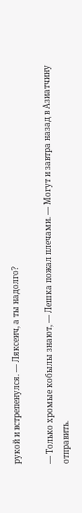рукой и встрепенулся. — Ляксеич, а ты надолго?

— Только хромые кобылы знают, — Лешка пожал плечами. — Могут и завтра назад в Азиатчину отправить.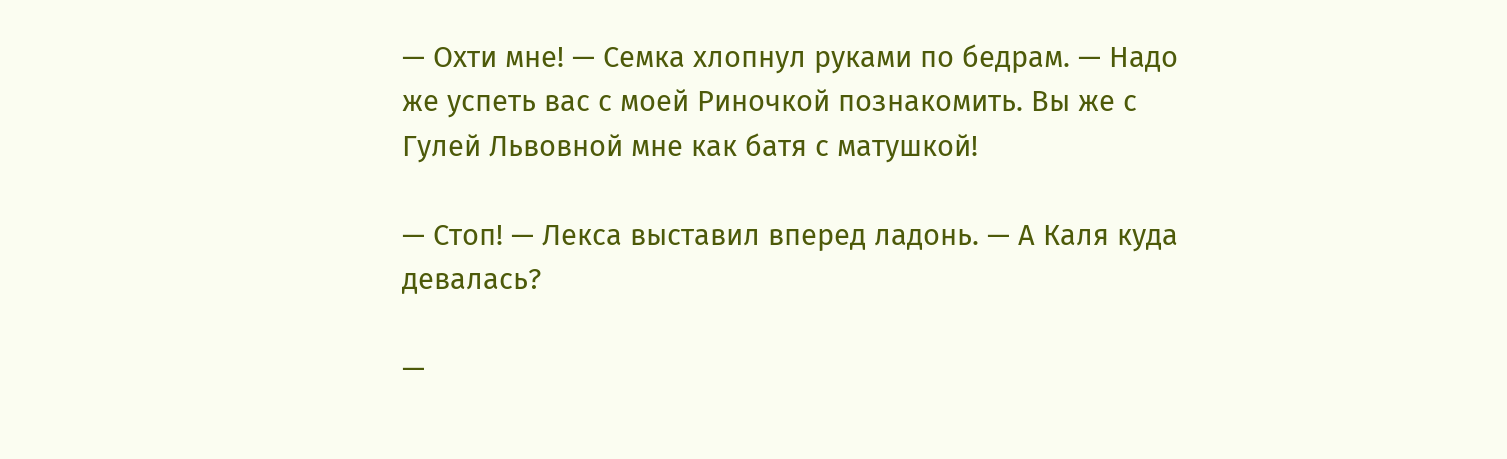— Охти мне! — Семка хлопнул руками по бедрам. — Надо же успеть вас с моей Риночкой познакомить. Вы же с Гулей Львовной мне как батя с матушкой!

— Стоп! — Лекса выставил вперед ладонь. — А Каля куда девалась?

—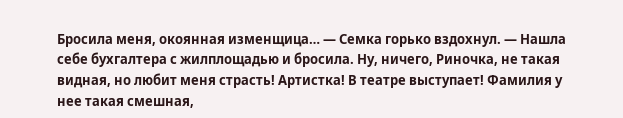Бросила меня, окоянная изменщица… — Семка горько вздохнул. — Нашла себе бухгалтера с жилплощадью и бросила. Ну, ничего, Риночка, не такая видная, но любит меня страсть! Артистка! В театре выступает! Фамилия у нее такая смешная,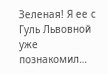Зеленая! Я ее с Гуль Львовной уже познакомил…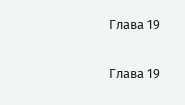Глава 19

Глава 19